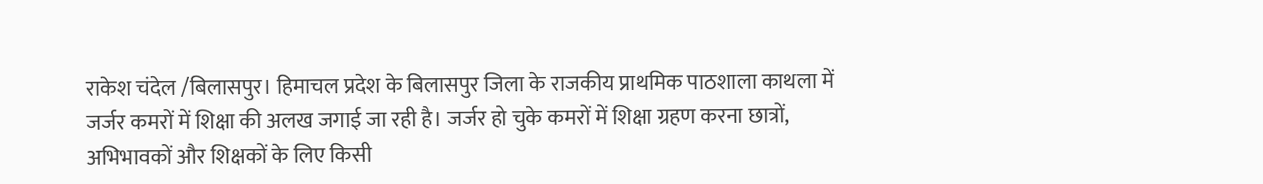राकेश चंदेल /बिलासपुर। हिमाचल प्रदेश के बिलासपुर जिला के राजकीय प्राथमिक पाठशाला काथला में जर्जर कमरों में शिक्षा की अलख जगाई जा रही है। जर्जर हो चुके कमरों में शिक्षा ग्रहण करना छात्रों, अभिभावकों और शिक्षकों के लिए किसी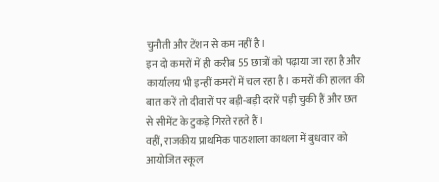चुनौती और टेंशन से कम नहीं है।
इन दो कमरों में ही करीब 55 छात्रों को पढ़ाया जा रहा है और कार्यालय भी इन्हीं कमरों में चल रहा है। कमरों की हालत की बात करें तो दीवारों पर बड़ी-बड़ी दरारें पड़ी चुकी हैं और छत से सीमेंट के टुकड़े गिरते रहते हैं।
वहीं, राजकीय प्राथमिक पाठशाला काथला में बुधवार को आयोजित स्कूल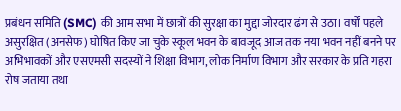प्रबंधन समिति (SMC) की आम सभा में छात्रों की सुरक्षा का मुद्दा जोरदार ढंग से उठा। वर्षों पहले असुरक्षित (अनसेफ) घोषित किए जा चुके स्कूल भवन के बावजूद आज तक नया भवन नहीं बनने पर अभिभावकों और एसएमसी सदस्यों ने शिक्षा विभाग, लोक निर्माण विभाग और सरकार के प्रति गहरा रोष जताया तथा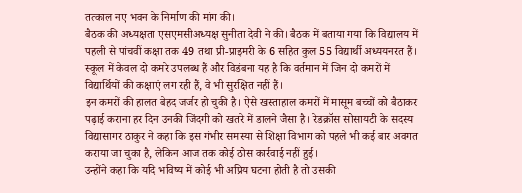तत्काल नए भवन के निर्माण की मांग की।
बैठक की अध्यक्षता एसएमसीअध्यक्ष सुनीता देवी ने की। बैठक में बताया गया कि विद्यालय में पहली से पांचवीं कक्षा तक 49 तथा प्री-प्राइमरी के 6 सहित कुल 55 विद्यार्थी अध्ययनरत हैं। स्कूल में केवल दो कमरे उपलब्ध हैं और विडंबना यह है कि वर्तमान में जिन दो कमरों में विद्यार्थियों की कक्षाएं लग रही हैं, वे भी सुरक्षित नहीं हैं।
इन कमरों की हालत बेहद जर्जर हो चुकी है। ऐसे खस्ताहाल कमरों में मासूम बच्चों को बैठाकर पढ़ाई कराना हर दिन उनकी जिंदगी को खतरे में डालने जैसा है। रेडक्रॉस सोसायटी के सदस्य विद्यासागर ठाकुर ने कहा कि इस गंभीर समस्या से शिक्षा विभाग को पहले भी कई बार अवगत कराया जा चुका है, लेकिन आज तक कोई ठोस कार्रवाई नहीं हुई।
उन्होंने कहा कि यदि भविष्य में कोई भी अप्रिय घटना होती है तो उसकी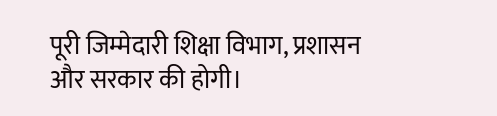पूरी जिम्मेदारी शिक्षा विभाग, प्रशासन और सरकार की होगी।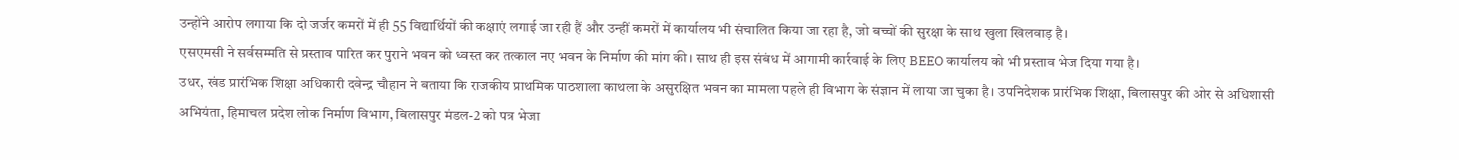उन्होंने आरोप लगाया कि दो जर्जर कमरों में ही 55 विद्यार्थियों की कक्षाएं लगाई जा रही हैं और उन्हीं कमरों में कार्यालय भी संचालित किया जा रहा है, जो बच्चों की सुरक्षा के साथ खुला खिलवाड़ है।
एसएमसी ने सर्वसम्मति से प्रस्ताव पारित कर पुराने भवन को ध्वस्त कर तत्काल नए भवन के निर्माण की मांग की। साथ ही इस संबंध में आगामी कार्रवाई के लिए BEEO कार्यालय को भी प्रस्ताव भेज दिया गया है।
उधर, खंड प्रारंभिक शिक्षा अधिकारी दवेन्द्र चौहान ने बताया कि राजकीय प्राथमिक पाठशाला काथला के असुरक्षित भवन का मामला पहले ही विभाग के संज्ञान में लाया जा चुका है। उपनिदेशक प्रारंभिक शिक्षा, बिलासपुर की ओर से अधिशासी अभियंता, हिमाचल प्रदेश लोक निर्माण विभाग, बिलासपुर मंडल-2 को पत्र भेजा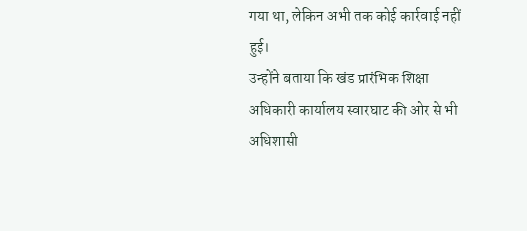गया था, लेकिन अभी तक कोई कार्रवाई नहीं हुई।
उन्होंने बताया कि खंड प्रारंभिक शिक्षा अधिकारी कार्यालय स्वारघाट की ओर से भी अधिशासी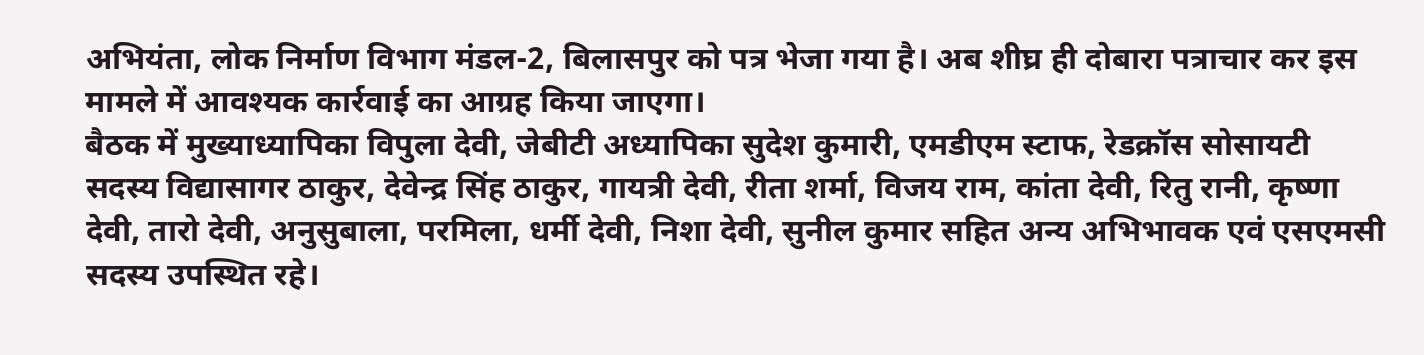अभियंता, लोक निर्माण विभाग मंडल-2, बिलासपुर को पत्र भेजा गया है। अब शीघ्र ही दोबारा पत्राचार कर इस मामले में आवश्यक कार्रवाई का आग्रह किया जाएगा।
बैठक में मुख्याध्यापिका विपुला देवी, जेबीटी अध्यापिका सुदेश कुमारी, एमडीएम स्टाफ, रेडक्रॉस सोसायटी सदस्य विद्यासागर ठाकुर, देवेन्द्र सिंह ठाकुर, गायत्री देवी, रीता शर्मा, विजय राम, कांता देवी, रितु रानी, कृष्णा देवी, तारो देवी, अनुसुबाला, परमिला, धर्मी देवी, निशा देवी, सुनील कुमार सहित अन्य अभिभावक एवं एसएमसी सदस्य उपस्थित रहे।